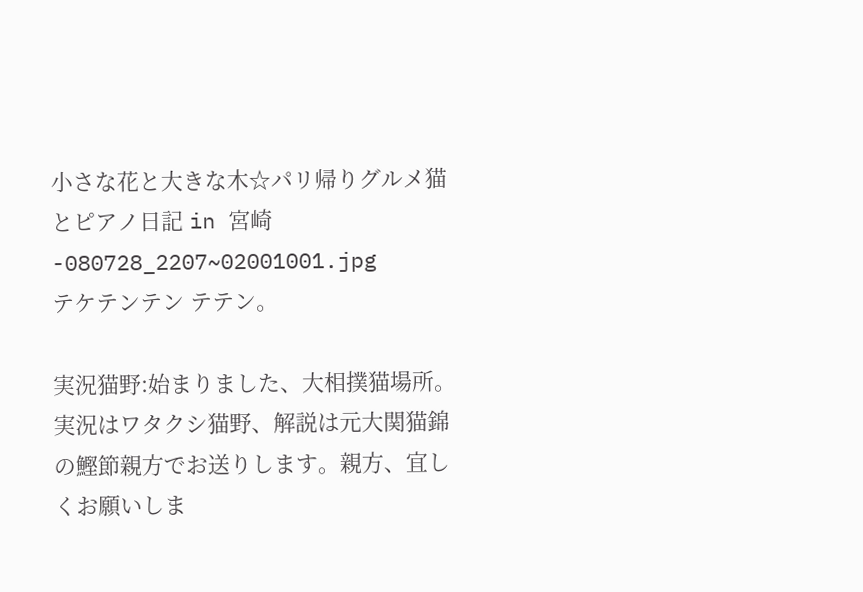小さな花と大きな木☆パリ帰りグルメ猫とピアノ日記 in 宮崎-080728_2207~02001001.jpg
テケテンテン テテン。

実況猫野:始まりました、大相撲猫場所。実況はワタクシ猫野、解説は元大関猫錦の鰹節親方でお送りします。親方、宜しくお願いしま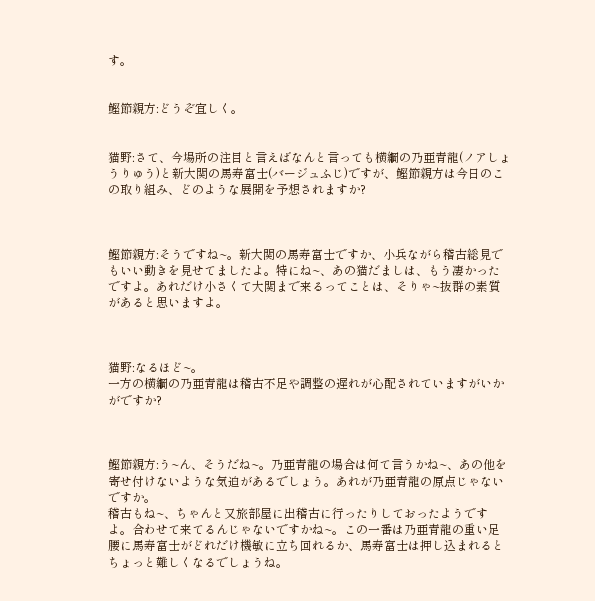す。


鰹節親方:どうぞ宜しく。


猫野:さて、今場所の注目と言えばなんと言っても横綱の乃亜青龍(ノアしょうりゅう)と新大関の馬寿富士(バージュふじ)ですが、鰹節親方は今日のこの取り組み、どのような展開を予想されますか?



鰹節親方:そうですね~。新大関の馬寿富士ですか、小兵ながら稽古総見でもいい動きを見せてましたよ。特にね~、あの猫だましは、もう凄かったですよ。あれだけ小さくて大関まで来るってことは、そりゃ~抜群の素質があると思いますよ。



猫野:なるほど~。
一方の横綱の乃亜青龍は稽古不足や調整の遅れが心配されていますがいかがですか?



鰹節親方:う~ん、そうだね~。乃亜青龍の場合は何て言うかね~、あの他を寄せ付けないような気迫があるでしょう。あれが乃亜青龍の原点じゃないですか。
稽古もね~、ちゃんと又旅部屋に出稽古に行ったりしておったようですよ。合わせて来てるんじゃないですかね~。この一番は乃亜青龍の重い足腰に馬寿富士がどれだけ機敏に立ち回れるか、馬寿富士は押し込まれるとちょっと難しくなるでしょうね。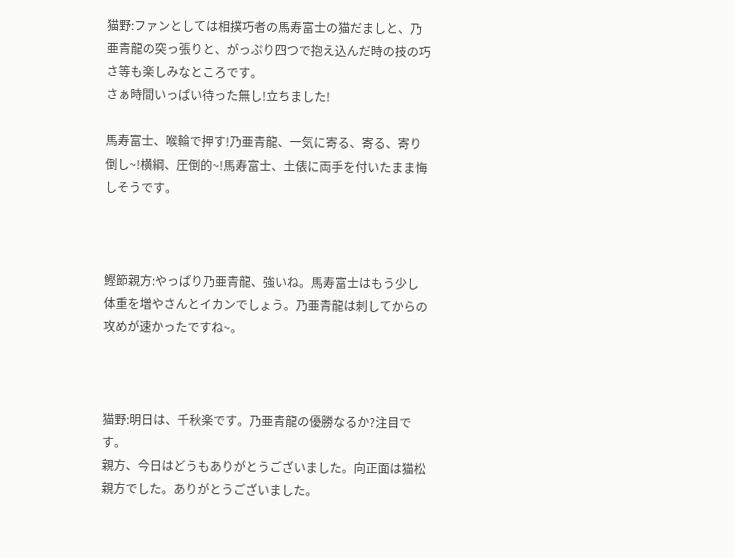猫野:ファンとしては相撲巧者の馬寿富士の猫だましと、乃亜青龍の突っ張りと、がっぷり四つで抱え込んだ時の技の巧さ等も楽しみなところです。
さぁ時間いっぱい待った無し!立ちました!

馬寿富士、喉輪で押す!乃亜青龍、一気に寄る、寄る、寄り倒し~!横綱、圧倒的~!馬寿富士、土俵に両手を付いたまま悔しそうです。



鰹節親方:やっぱり乃亜青龍、強いね。馬寿富士はもう少し体重を増やさんとイカンでしょう。乃亜青龍は刺してからの攻めが速かったですね~。



猫野:明日は、千秋楽です。乃亜青龍の優勝なるか?注目です。
親方、今日はどうもありがとうございました。向正面は猫松親方でした。ありがとうございました。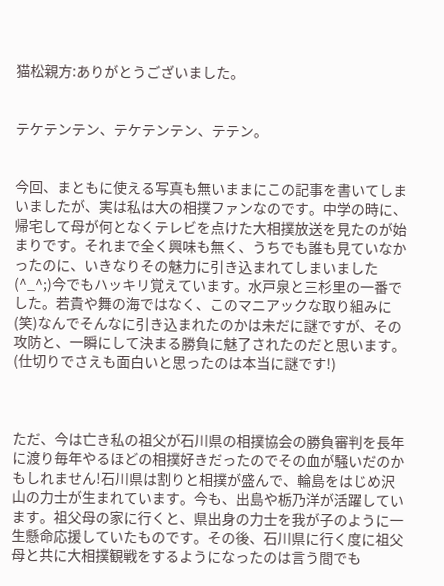猫松親方:ありがとうございました。


テケテンテン、テケテンテン、テテン。


今回、まともに使える写真も無いままにこの記事を書いてしまいましたが、実は私は大の相撲ファンなのです。中学の時に、帰宅して母が何となくテレビを点けた大相撲放送を見たのが始まりです。それまで全く興味も無く、うちでも誰も見ていなかったのに、いきなりその魅力に引き込まれてしまいました(^_^;)今でもハッキリ覚えています。水戸泉と三杉里の一番でした。若貴や舞の海ではなく、このマニアックな取り組みに(笑)なんでそんなに引き込まれたのかは未だに謎ですが、その攻防と、一瞬にして決まる勝負に魅了されたのだと思います。(仕切りでさえも面白いと思ったのは本当に謎です!)



ただ、今は亡き私の祖父が石川県の相撲協会の勝負審判を長年に渡り毎年やるほどの相撲好きだったのでその血が騒いだのかもしれません!石川県は割りと相撲が盛んで、輪島をはじめ沢山の力士が生まれています。今も、出島や栃乃洋が活躍しています。祖父母の家に行くと、県出身の力士を我が子のように一生懸命応援していたものです。その後、石川県に行く度に祖父母と共に大相撲観戦をするようになったのは言う間でも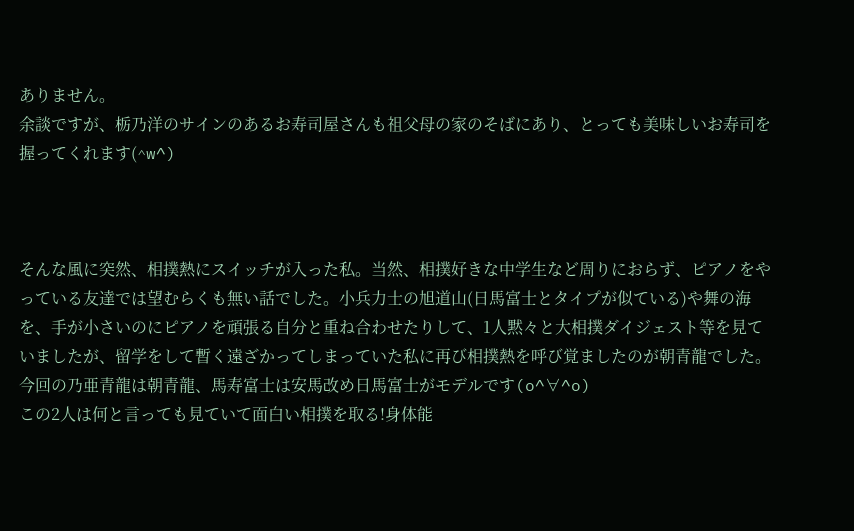ありません。
余談ですが、栃乃洋のサインのあるお寿司屋さんも祖父母の家のそばにあり、とっても美味しいお寿司を握ってくれます(^w^)



そんな風に突然、相撲熱にスイッチが入った私。当然、相撲好きな中学生など周りにおらず、ピアノをやっている友達では望むらくも無い話でした。小兵力士の旭道山(日馬富士とタイプが似ている)や舞の海を、手が小さいのにピアノを頑張る自分と重ね合わせたりして、1人黙々と大相撲ダイジェスト等を見ていましたが、留学をして暫く遠ざかってしまっていた私に再び相撲熱を呼び覚ましたのが朝青龍でした。今回の乃亜青龍は朝青龍、馬寿富士は安馬改め日馬富士がモデルです(o^∀^o)
この2人は何と言っても見ていて面白い相撲を取る!身体能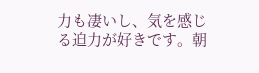力も凄いし、気を感じる迫力が好きです。朝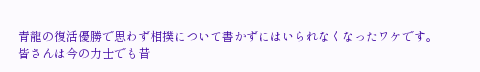青龍の復活優勝で思わず相撲について書かずにはいられなくなったワケです。
皆さんは今の力士でも昔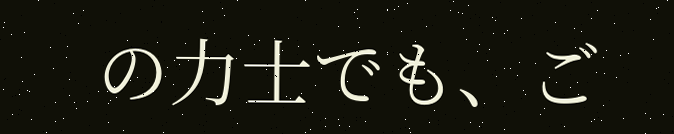の力士でも、ご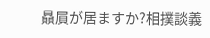贔屓が居ますか?相撲談義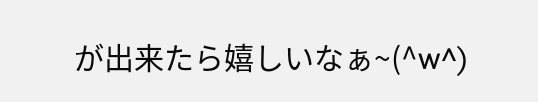が出来たら嬉しいなぁ~(^w^)